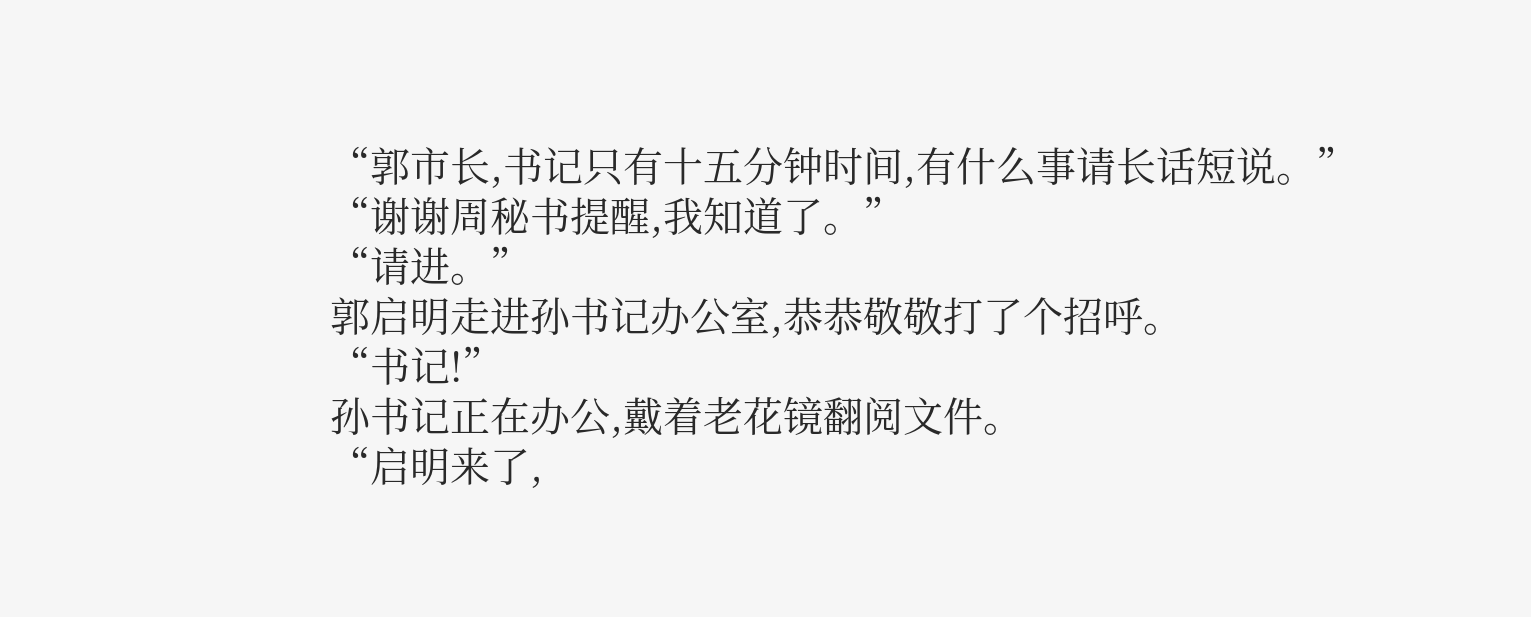“郭市长,书记只有十五分钟时间,有什么事请长话短说。”
“谢谢周秘书提醒,我知道了。”
“请进。”
郭启明走进孙书记办公室,恭恭敬敬打了个招呼。
“书记!”
孙书记正在办公,戴着老花镜翻阅文件。
“启明来了,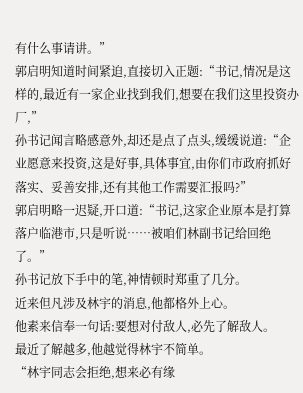有什么事请讲。”
郭启明知道时间紧迫,直接切入正题:“书记,情况是这样的,最近有一家企业找到我们,想要在我们这里投资办厂,”
孙书记闻言略感意外,却还是点了点头,缓缓说道:“企业愿意来投资,这是好事,具体事宜,由你们市政府抓好落实、妥善安排,还有其他工作需要汇报吗?”
郭启明略一迟疑,开口道:“书记,这家企业原本是打算落户临港市,只是听说……被咱们林副书记给回绝了。”
孙书记放下手中的笔,神情顿时郑重了几分。
近来但凡涉及林宇的消息,他都格外上心。
他素来信奉一句话:要想对付敌人,必先了解敌人。
最近了解越多,他越觉得林宇不简单。
“林宇同志会拒绝,想来必有缘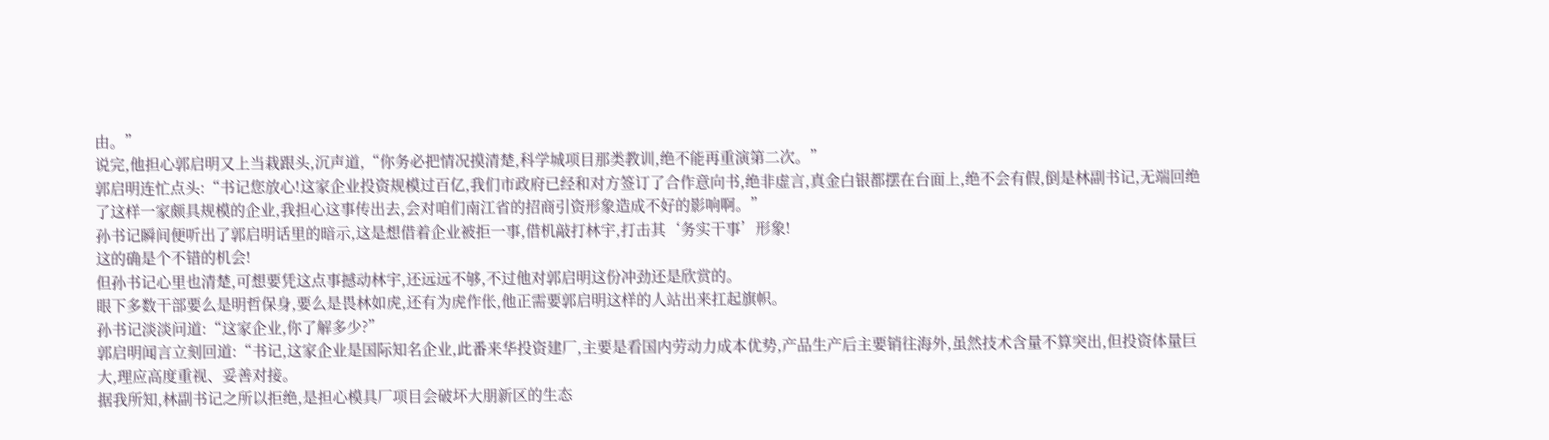由。”
说完,他担心郭启明又上当栽跟头,沉声道,“你务必把情况摸清楚,科学城项目那类教训,绝不能再重演第二次。”
郭启明连忙点头:“书记您放心!这家企业投资规模过百亿,我们市政府已经和对方签订了合作意向书,绝非虚言,真金白银都摆在台面上,绝不会有假,倒是林副书记,无端回绝了这样一家颇具规模的企业,我担心这事传出去,会对咱们南江省的招商引资形象造成不好的影响啊。”
孙书记瞬间便听出了郭启明话里的暗示,这是想借着企业被拒一事,借机敲打林宇,打击其‘务实干事’形象!
这的确是个不错的机会!
但孙书记心里也清楚,可想要凭这点事撼动林宇,还远远不够,不过他对郭启明这份冲劲还是欣赏的。
眼下多数干部要么是明哲保身,要么是畏林如虎,还有为虎作伥,他正需要郭启明这样的人站出来扛起旗帜。
孙书记淡淡问道:“这家企业,你了解多少?”
郭启明闻言立刻回道:“书记,这家企业是国际知名企业,此番来华投资建厂,主要是看国内劳动力成本优势,产品生产后主要销往海外,虽然技术含量不算突出,但投资体量巨大,理应高度重视、妥善对接。
据我所知,林副书记之所以拒绝,是担心模具厂项目会破坏大朋新区的生态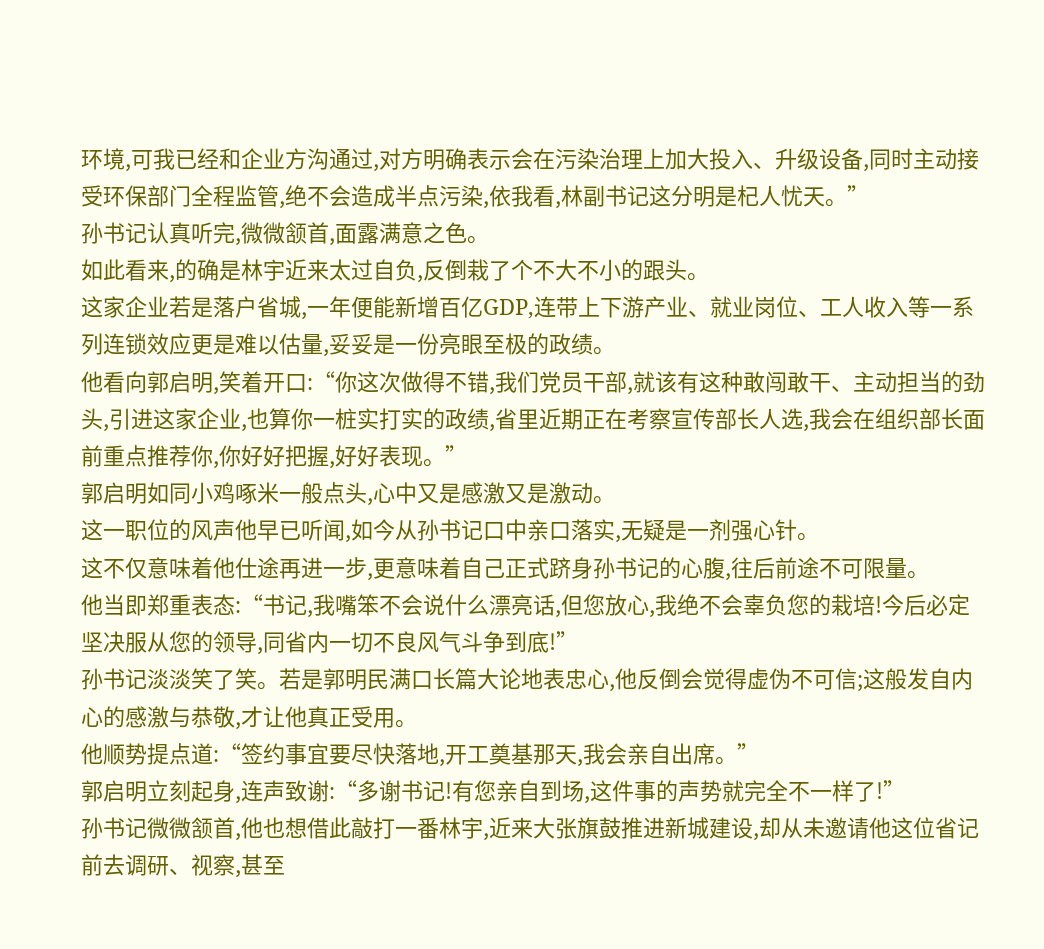环境,可我已经和企业方沟通过,对方明确表示会在污染治理上加大投入、升级设备,同时主动接受环保部门全程监管,绝不会造成半点污染,依我看,林副书记这分明是杞人忧天。”
孙书记认真听完,微微颔首,面露满意之色。
如此看来,的确是林宇近来太过自负,反倒栽了个不大不小的跟头。
这家企业若是落户省城,一年便能新增百亿GDP,连带上下游产业、就业岗位、工人收入等一系列连锁效应更是难以估量,妥妥是一份亮眼至极的政绩。
他看向郭启明,笑着开口:“你这次做得不错,我们党员干部,就该有这种敢闯敢干、主动担当的劲头,引进这家企业,也算你一桩实打实的政绩,省里近期正在考察宣传部长人选,我会在组织部长面前重点推荐你,你好好把握,好好表现。”
郭启明如同小鸡啄米一般点头,心中又是感激又是激动。
这一职位的风声他早已听闻,如今从孙书记口中亲口落实,无疑是一剂强心针。
这不仅意味着他仕途再进一步,更意味着自己正式跻身孙书记的心腹,往后前途不可限量。
他当即郑重表态:“书记,我嘴笨不会说什么漂亮话,但您放心,我绝不会辜负您的栽培!今后必定坚决服从您的领导,同省内一切不良风气斗争到底!”
孙书记淡淡笑了笑。若是郭明民满口长篇大论地表忠心,他反倒会觉得虚伪不可信;这般发自内心的感激与恭敬,才让他真正受用。
他顺势提点道:“签约事宜要尽快落地,开工奠基那天,我会亲自出席。”
郭启明立刻起身,连声致谢:“多谢书记!有您亲自到场,这件事的声势就完全不一样了!”
孙书记微微颔首,他也想借此敲打一番林宇,近来大张旗鼓推进新城建设,却从未邀请他这位省记前去调研、视察,甚至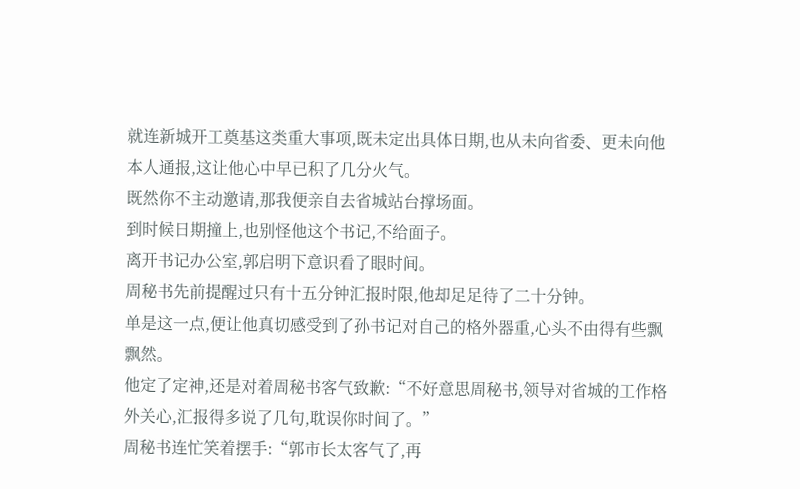就连新城开工奠基这类重大事项,既未定出具体日期,也从未向省委、更未向他本人通报,这让他心中早已积了几分火气。
既然你不主动邀请,那我便亲自去省城站台撑场面。
到时候日期撞上,也别怪他这个书记,不给面子。
离开书记办公室,郭启明下意识看了眼时间。
周秘书先前提醒过只有十五分钟汇报时限,他却足足待了二十分钟。
单是这一点,便让他真切感受到了孙书记对自己的格外器重,心头不由得有些飘飘然。
他定了定神,还是对着周秘书客气致歉:“不好意思周秘书,领导对省城的工作格外关心,汇报得多说了几句,耽误你时间了。”
周秘书连忙笑着摆手:“郭市长太客气了,再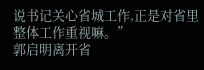说书记关心省城工作,正是对省里整体工作重视嘛。”
郭启明离开省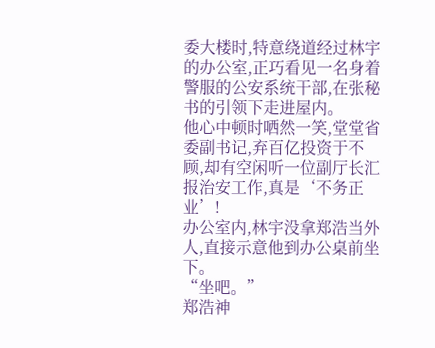委大楼时,特意绕道经过林宇的办公室,正巧看见一名身着警服的公安系统干部,在张秘书的引领下走进屋内。
他心中顿时哂然一笑,堂堂省委副书记,弃百亿投资于不顾,却有空闲听一位副厅长汇报治安工作,真是‘不务正业’!
办公室内,林宇没拿郑浩当外人,直接示意他到办公桌前坐下。
“坐吧。”
郑浩神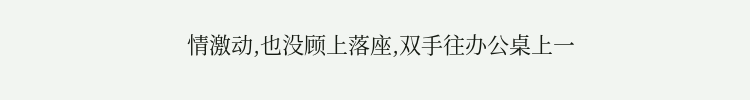情激动,也没顾上落座,双手往办公桌上一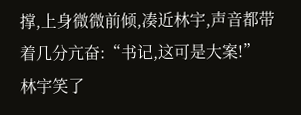撑,上身微微前倾,凑近林宇,声音都带着几分亢奋:“书记,这可是大案!”
林宇笑了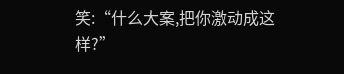笑:“什么大案,把你激动成这样?”